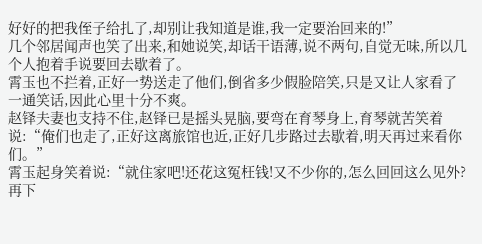好好的把我侄子给扎了,却别让我知道是谁,我一定要治回来的!”
几个邻居闻声也笑了出来,和她说笑,却话干语薄,说不两句,自觉无味,所以几个人抱着手说要回去歇着了。
霄玉也不拦着,正好一势送走了他们,倒省多少假脸陪笑,只是又让人家看了一通笑话,因此心里十分不爽。
赵铎夫妻也支持不住,赵铎已是摇头晃脑,要弯在育琴身上,育琴就苦笑着说:“俺们也走了,正好这离旅馆也近,正好几步路过去歇着,明天再过来看你们。”
霄玉起身笑着说:“就住家吧!还花这冤枉钱!又不少你的,怎么回回这么见外?再下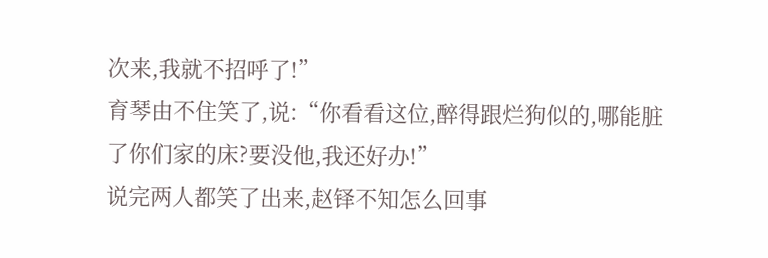次来,我就不招呼了!”
育琴由不住笑了,说:“你看看这位,醉得跟烂狗似的,哪能脏了你们家的床?要没他,我还好办!”
说完两人都笑了出来,赵铎不知怎么回事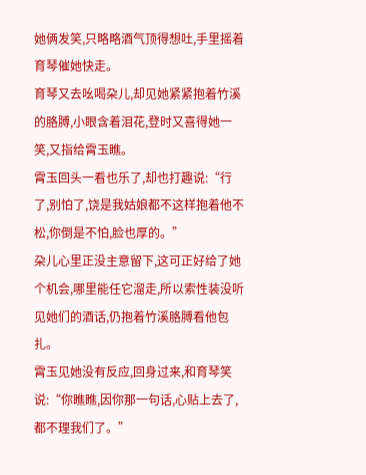她俩发笑,只略略酒气顶得想吐,手里摇着育琴催她快走。
育琴又去吆喝朶儿,却见她紧紧抱着竹溪的胳膊,小眼含着泪花,登时又喜得她一笑,又指给霄玉瞧。
霄玉回头一看也乐了,却也打趣说:“行了,别怕了,饶是我姑娘都不这样抱着他不松,你倒是不怕,脸也厚的。”
朶儿心里正没主意留下,这可正好给了她个机会,哪里能任它溜走,所以索性装没听见她们的酒话,仍抱着竹溪胳膊看他包扎。
霄玉见她没有反应,回身过来,和育琴笑说:“你瞧瞧,因你那一句话,心贴上去了,都不理我们了。”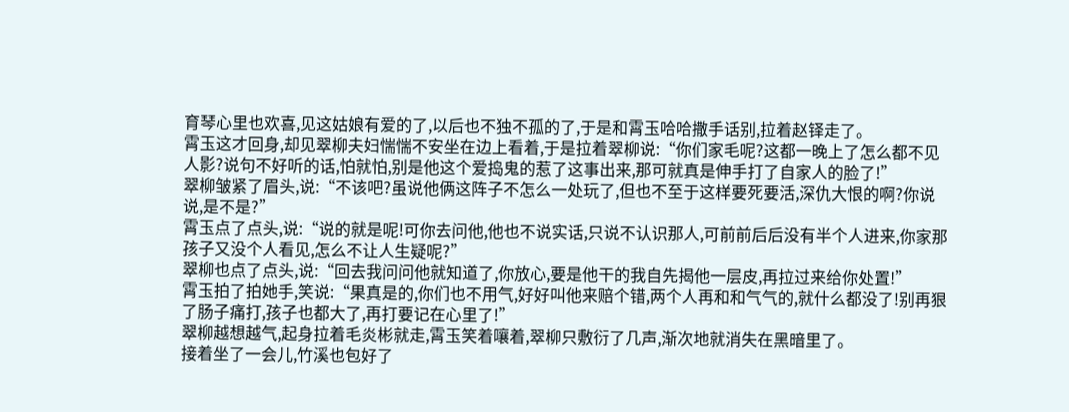育琴心里也欢喜,见这姑娘有爱的了,以后也不独不孤的了,于是和霄玉哈哈撒手话别,拉着赵铎走了。
霄玉这才回身,却见翠柳夫妇惴惴不安坐在边上看着,于是拉着翠柳说:“你们家毛呢?这都一晚上了怎么都不见人影?说句不好听的话,怕就怕,别是他这个爱捣鬼的惹了这事出来,那可就真是伸手打了自家人的脸了!”
翠柳皱紧了眉头,说:“不该吧?虽说他俩这阵子不怎么一处玩了,但也不至于这样要死要活,深仇大恨的啊?你说说,是不是?”
霄玉点了点头,说:“说的就是呢!可你去问他,他也不说实话,只说不认识那人,可前前后后没有半个人进来,你家那孩子又没个人看见,怎么不让人生疑呢?”
翠柳也点了点头,说:“回去我问问他就知道了,你放心,要是他干的我自先揭他一层皮,再拉过来给你处置!”
霄玉拍了拍她手,笑说:“果真是的,你们也不用气,好好叫他来赔个错,两个人再和和气气的,就什么都没了!别再狠了肠子痛打,孩子也都大了,再打要记在心里了!”
翠柳越想越气,起身拉着毛炎彬就走,霄玉笑着嚷着,翠柳只敷衍了几声,渐次地就消失在黑暗里了。
接着坐了一会儿,竹溪也包好了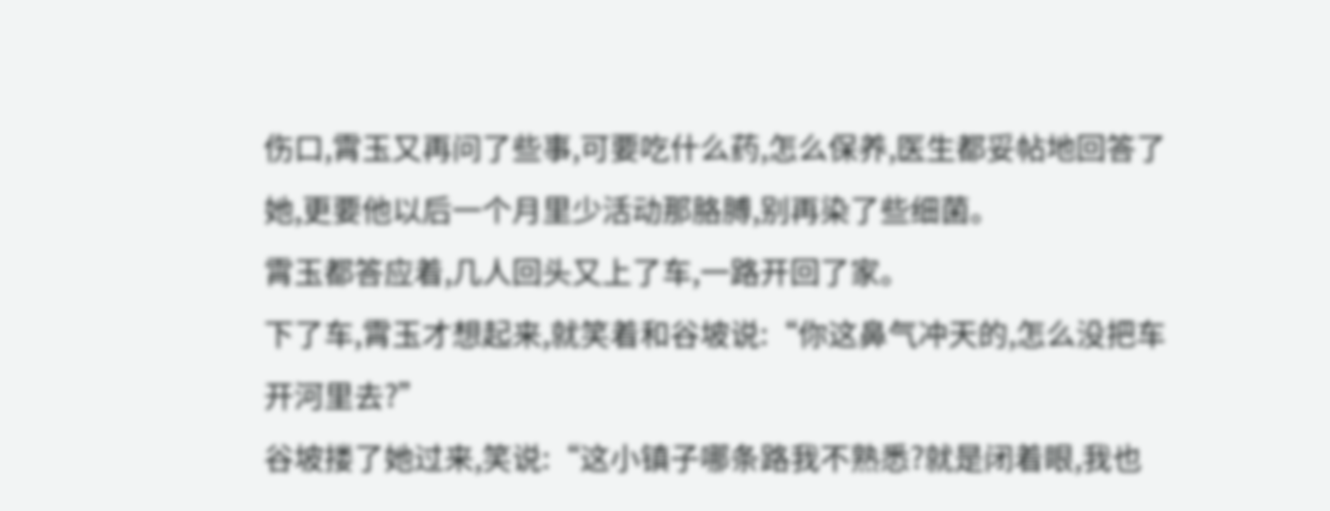伤口,霄玉又再问了些事,可要吃什么药,怎么保养,医生都妥帖地回答了她,更要他以后一个月里少活动那胳膊,别再染了些细菌。
霄玉都答应着,几人回头又上了车,一路开回了家。
下了车,霄玉才想起来,就笑着和谷坡说:“你这鼻气冲天的,怎么没把车开河里去?”
谷坡搂了她过来,笑说:“这小镇子哪条路我不熟悉?就是闭着眼,我也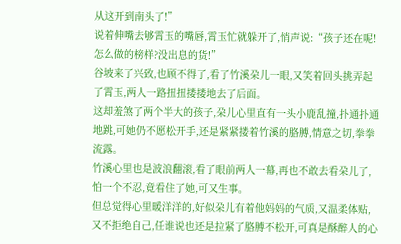从这开到南头了!”
说着伸嘴去够霄玉的嘴唇,霄玉忙就躲开了,悄声说:“孩子还在呢!怎么做的榜样?没出息的货!”
谷坡来了兴致,也顾不得了,看了竹溪朶儿一眼,又笑着回头挑弄起了霄玉,两人一路扭扭搂搂地去了后面。
这却羞煞了两个半大的孩子,朶儿心里直有一头小鹿乱撞,扑通扑通地跳,可她仍不愿松开手,还是紧紧搂着竹溪的胳膊,情意之切,拳拳流露。
竹溪心里也是波浪翻滚,看了眼前两人一幕,再也不敢去看朶儿了,怕一个不忍,竟看住了她,可又生事。
但总觉得心里暖洋洋的,好似朶儿有着他妈妈的气质,又温柔体贴,又不拒绝自己,任谁说也还是拉紧了胳膊不松开,可真是酥醉人的心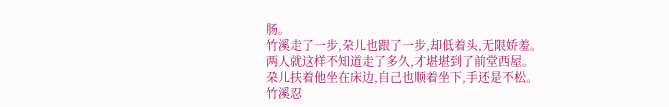肠。
竹溪走了一步,朶儿也跟了一步,却低着头,无限娇羞。
两人就这样不知道走了多久,才堪堪到了前堂西屋。
朶儿扶着他坐在床边,自己也顺着坐下,手还是不松。
竹溪忍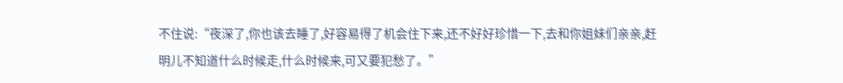不住说:“夜深了,你也该去睡了,好容易得了机会住下来,还不好好珍惜一下,去和你姐妹们亲亲,赶明儿不知道什么时候走,什么时候来,可又要犯愁了。”